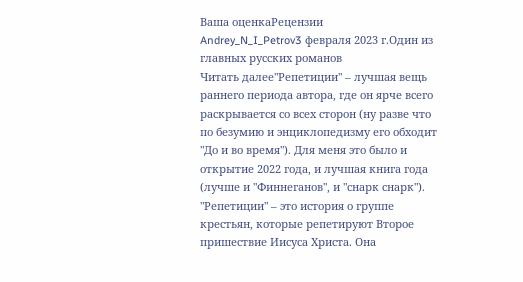Ваша оценкаРецензии
Andrey_N_I_Petrov3 февраля 2023 г.Один из главных русских романов
Читать далее"Репетиции" – лучшая вещь раннего периода автора, где он ярче всего раскрывается со всех сторон (ну разве что по безумию и энциклопедизму его обходит "До и во время"). Для меня это было и открытие 2022 года, и лучшая книга года (лучше и "Финнеганов", и "снарк снарк").
"Репетиции" – это история о группе крестьян, которые репетируют Второе пришествие Иисуса Христа. Она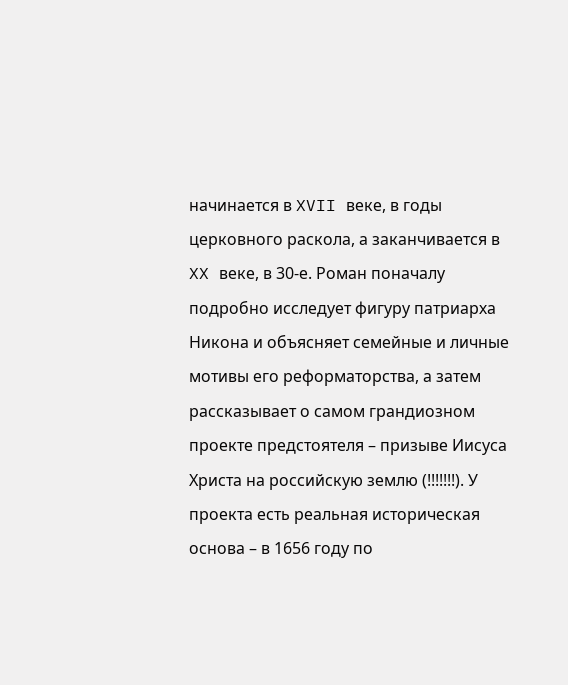начинается в XVII веке, в годы церковного раскола, а заканчивается в XX веке, в 30-е. Роман поначалу подробно исследует фигуру патриарха Никона и объясняет семейные и личные мотивы его реформаторства, а затем рассказывает о самом грандиозном проекте предстоятеля – призыве Иисуса Христа на российскую землю (!!!!!!!). У проекта есть реальная историческая основа – в 1656 году по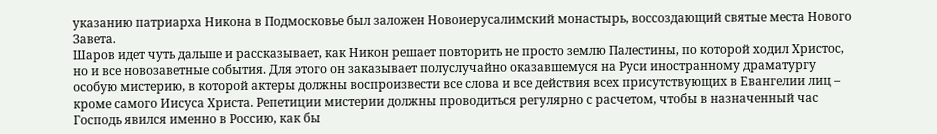указанию патриарха Никона в Подмосковье был заложен Новоиерусалимский монастырь, воссоздающий святые места Нового Завета.
Шаров идет чуть дальше и рассказывает, как Никон решает повторить не просто землю Палестины, по которой ходил Христос, но и все новозаветные события. Для этого он заказывает полуслучайно оказавшемуся на Руси иностранному драматургу особую мистерию, в которой актеры должны воспроизвести все слова и все действия всех присутствующих в Евангелии лиц – кроме самого Иисуса Христа. Репетиции мистерии должны проводиться регулярно с расчетом, чтобы в назначенный час Господь явился именно в Россию, как бы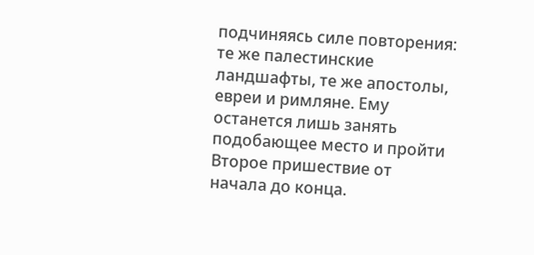подчиняясь силе повторения: те же палестинские ландшафты, те же апостолы, евреи и римляне. Ему останется лишь занять подобающее место и пройти Второе пришествие от начала до конца.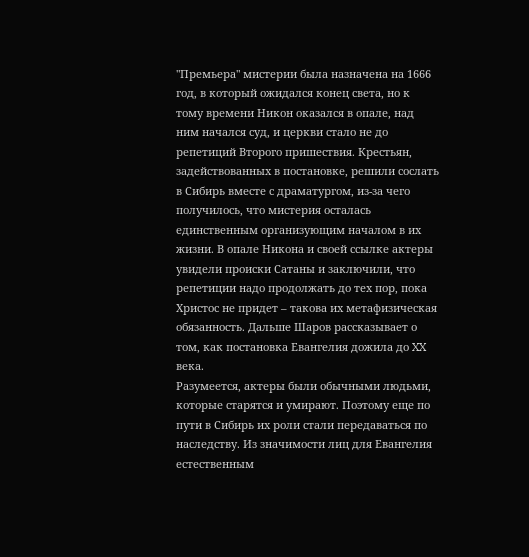"Премьера" мистерии была назначена на 1666 год, в который ожидался конец света, но к тому времени Никон оказался в опале, над ним начался суд, и церкви стало не до репетиций Второго пришествия. Крестьян, задействованных в постановке, решили сослать в Сибирь вместе с драматургом, из-за чего получилось, что мистерия осталась единственным организующим началом в их жизни. В опале Никона и своей ссылке актеры увидели происки Сатаны и заключили, что репетиции надо продолжать до тех пор, пока Христос не придет – такова их метафизическая обязанность. Дальше Шаров рассказывает о том, как постановка Евангелия дожила до XX века.
Разумеется, актеры были обычными людьми, которые старятся и умирают. Поэтому еще по пути в Сибирь их роли стали передаваться по наследству. Из значимости лиц для Евангелия естественным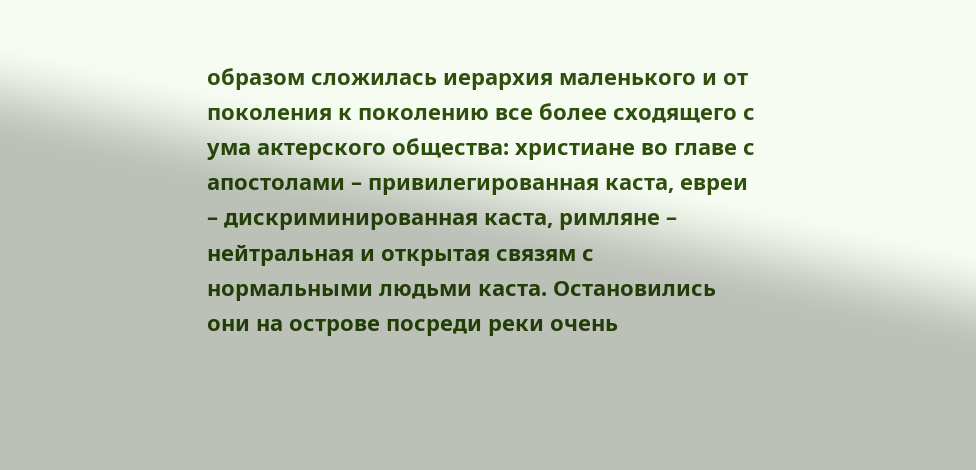образом сложилась иерархия маленького и от поколения к поколению все более сходящего с ума актерского общества: христиане во главе с апостолами – привилегированная каста, евреи – дискриминированная каста, римляне – нейтральная и открытая связям с нормальными людьми каста. Остановились они на острове посреди реки очень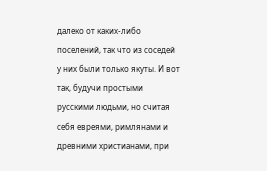далеко от каких-либо поселений, так что из соседей у них были только якуты. И вот так, будучи простыми русскими людьми, но считая себя евреями, римлянами и древними христианами, при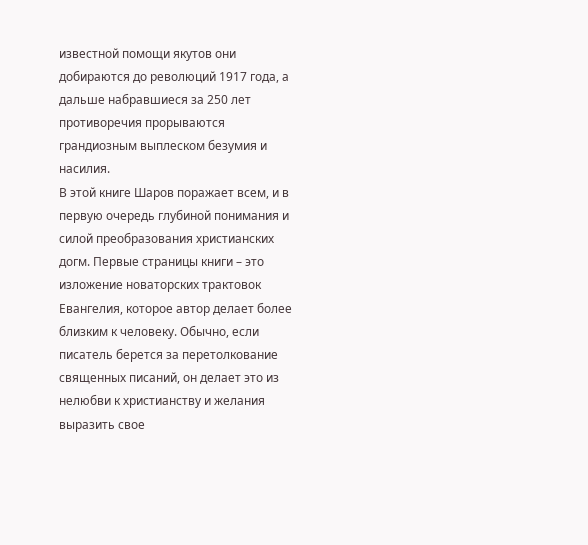известной помощи якутов они добираются до революций 1917 года, а дальше набравшиеся за 250 лет противоречия прорываются грандиозным выплеском безумия и насилия.
В этой книге Шаров поражает всем, и в первую очередь глубиной понимания и силой преобразования христианских догм. Первые страницы книги – это изложение новаторских трактовок Евангелия, которое автор делает более близким к человеку. Обычно, если писатель берется за перетолкование священных писаний, он делает это из нелюбви к христианству и желания выразить свое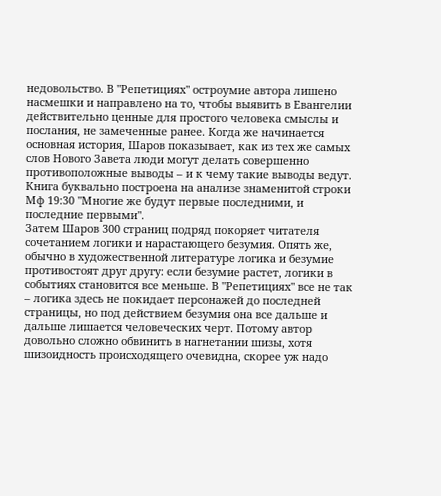недовольство. В "Репетициях" остроумие автора лишено насмешки и направлено на то, чтобы выявить в Евангелии действительно ценные для простого человека смыслы и послания, не замеченные ранее. Когда же начинается основная история, Шаров показывает, как из тех же самых слов Нового Завета люди могут делать совершенно противоположные выводы – и к чему такие выводы ведут. Книга буквально построена на анализе знаменитой строки Мф 19:30 "Многие же будут первые последними, и последние первыми".
Затем Шаров 300 страниц подряд покоряет читателя сочетанием логики и нарастающего безумия. Опять же, обычно в художественной литературе логика и безумие противостоят друг другу: если безумие растет, логики в событиях становится все меньше. В "Репетициях" все не так – логика здесь не покидает персонажей до последней страницы, но под действием безумия она все дальше и дальше лишается человеческих черт. Потому автор довольно сложно обвинить в нагнетании шизы, хотя шизоидность происходящего очевидна, скорее уж надо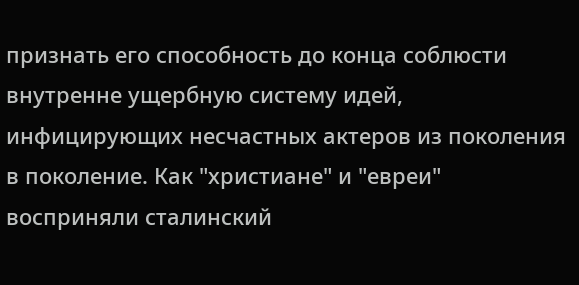признать его способность до конца соблюсти внутренне ущербную систему идей, инфицирующих несчастных актеров из поколения в поколение. Как "христиане" и "евреи" восприняли сталинский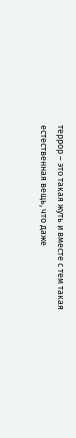террор – это такая жуть и вместе с тем такая естественная вещь, что даже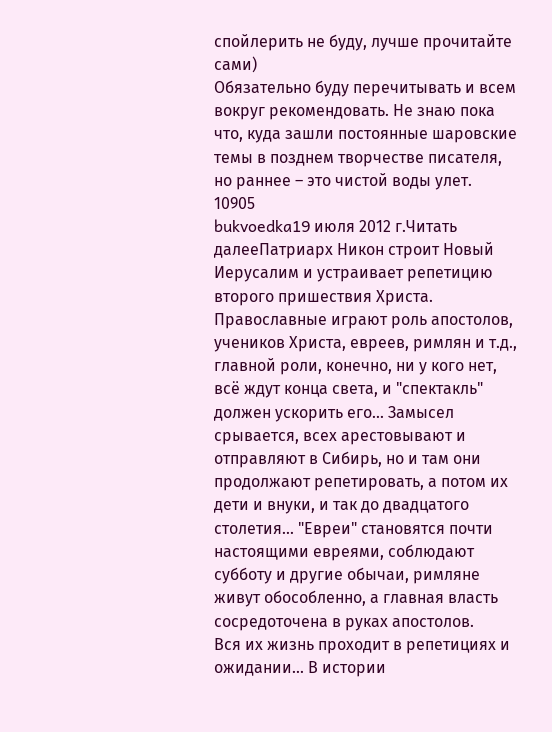спойлерить не буду, лучше прочитайте сами)
Обязательно буду перечитывать и всем вокруг рекомендовать. Не знаю пока что, куда зашли постоянные шаровские темы в позднем творчестве писателя, но раннее – это чистой воды улет.
10905
bukvoedka19 июля 2012 г.Читать далееПатриарх Никон строит Новый Иерусалим и устраивает репетицию второго пришествия Христа. Православные играют роль апостолов, учеников Христа, евреев, римлян и т.д., главной роли, конечно, ни у кого нет, всё ждут конца света, и "спектакль" должен ускорить его... Замысел срывается, всех арестовывают и отправляют в Сибирь, но и там они продолжают репетировать, а потом их дети и внуки, и так до двадцатого столетия... "Евреи" становятся почти настоящими евреями, соблюдают субботу и другие обычаи, римляне живут обособленно, а главная власть сосредоточена в руках апостолов.
Вся их жизнь проходит в репетициях и ожидании... В истории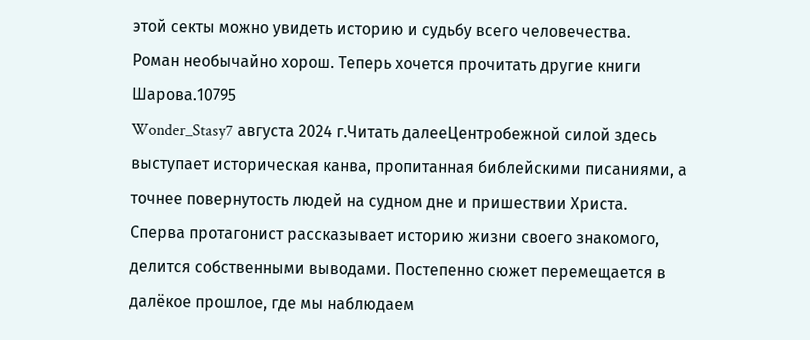этой секты можно увидеть историю и судьбу всего человечества.
Роман необычайно хорош. Теперь хочется прочитать другие книги Шарова.10795
Wonder_Stasy7 августа 2024 г.Читать далееЦентробежной силой здесь выступает историческая канва, пропитанная библейскими писаниями, а точнее повернутость людей на судном дне и пришествии Христа.
Сперва протагонист рассказывает историю жизни своего знакомого, делится собственными выводами. Постепенно сюжет перемещается в далёкое прошлое, где мы наблюдаем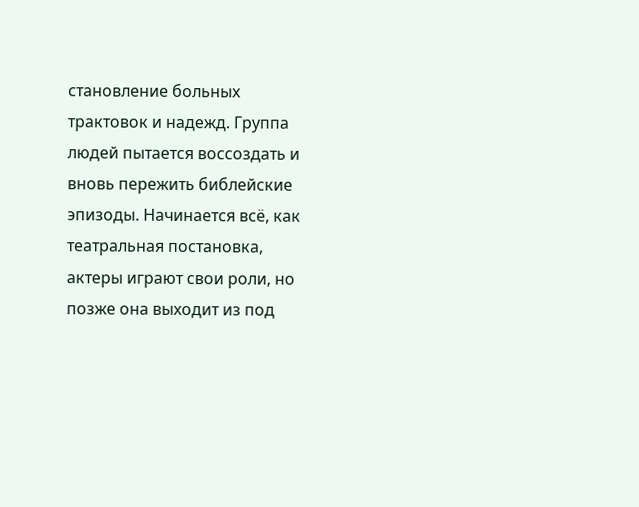становление больных трактовок и надежд. Группа людей пытается воссоздать и вновь пережить библейские эпизоды. Начинается всё, как театральная постановка, актеры играют свои роли, но позже она выходит из под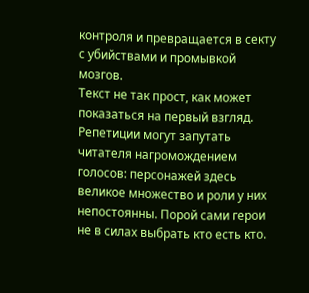контроля и превращается в секту с убийствами и промывкой мозгов.
Текст не так прост, как может показаться на первый взгляд. Репетиции могут запутать читателя нагромождением голосов: персонажей здесь великое множество и роли у них непостоянны. Порой сами герои не в силах выбрать кто есть кто.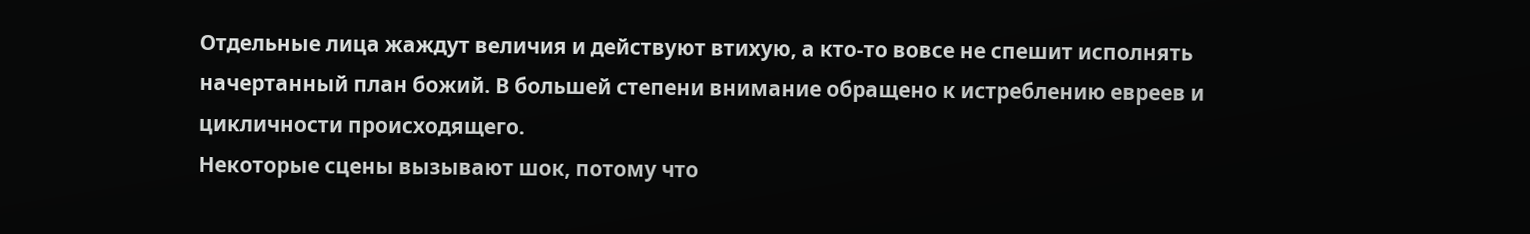Отдельные лица жаждут величия и действуют втихую, а кто-то вовсе не спешит исполнять начертанный план божий. В большей степени внимание обращено к истреблению евреев и цикличности происходящего.
Некоторые сцены вызывают шок, потому что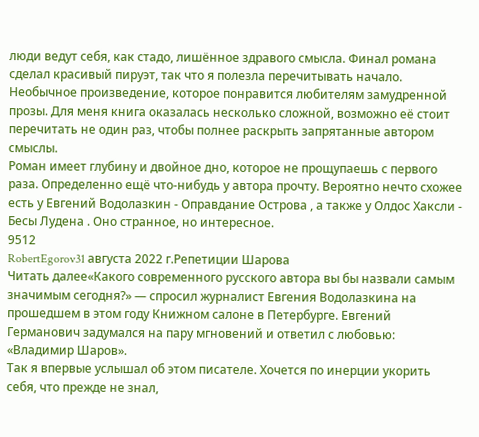люди ведут себя, как стадо, лишённое здравого смысла. Финал романа сделал красивый пируэт, так что я полезла перечитывать начало. Необычное произведение, которое понравится любителям замудренной прозы. Для меня книга оказалась несколько сложной, возможно её стоит перечитать не один раз, чтобы полнее раскрыть запрятанные автором смыслы.
Роман имеет глубину и двойное дно, которое не прощупаешь с первого раза. Определенно ещё что-нибудь у автора прочту. Вероятно нечто схожее есть у Евгений Водолазкин - Оправдание Острова , а также у Олдос Хаксли - Бесы Лудена . Оно странное, но интересное.
9512
RobertEgorov31 августа 2022 г.Репетиции Шарова
Читать далее«Какого современного русского автора вы бы назвали самым значимым сегодня?» — спросил журналист Евгения Водолазкина на прошедшем в этом году Книжном салоне в Петербурге. Евгений Германович задумался на пару мгновений и ответил с любовью: «Владимир Шаров».
Так я впервые услышал об этом писателе. Хочется по инерции укорить себя, что прежде не знал,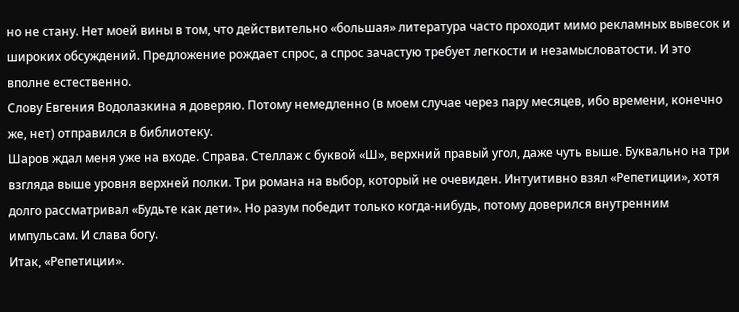но не стану. Нет моей вины в том, что действительно «большая» литература часто проходит мимо рекламных вывесок и широких обсуждений. Предложение рождает спрос, а спрос зачастую требует легкости и незамысловатости. И это вполне естественно.
Слову Евгения Водолазкина я доверяю. Потому немедленно (в моем случае через пару месяцев, ибо времени, конечно же, нет) отправился в библиотеку.
Шаров ждал меня уже на входе. Справа. Стеллаж с буквой «Ш», верхний правый угол, даже чуть выше. Буквально на три взгляда выше уровня верхней полки. Три романа на выбор, который не очевиден. Интуитивно взял «Репетиции», хотя долго рассматривал «Будьте как дети». Но разум победит только когда-нибудь, потому доверился внутренним импульсам. И слава богу.
Итак, «Репетиции».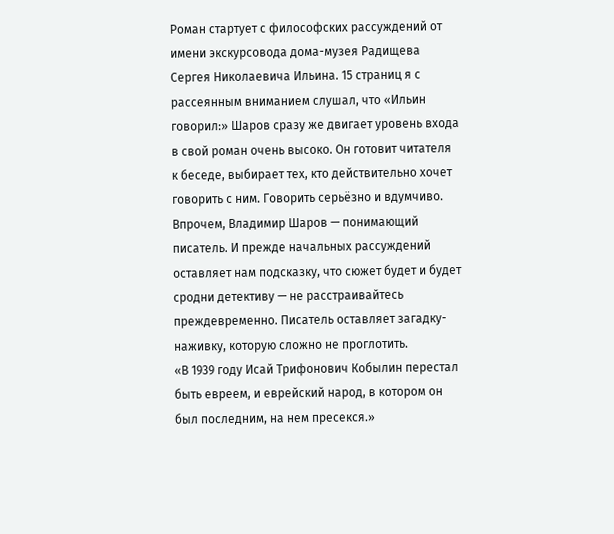Роман стартует с философских рассуждений от имени экскурсовода дома-музея Радищева Сергея Николаевича Ильина. 15 страниц я с рассеянным вниманием слушал, что «Ильин говорил:» Шаров сразу же двигает уровень входа в свой роман очень высоко. Он готовит читателя к беседе, выбирает тех, кто действительно хочет говорить с ним. Говорить серьёзно и вдумчиво.
Впрочем, Владимир Шаров — понимающий писатель. И прежде начальных рассуждений оставляет нам подсказку, что сюжет будет и будет сродни детективу — не расстраивайтесь преждевременно. Писатель оставляет загадку-наживку, которую сложно не проглотить.
«В 1939 году Исай Трифонович Кобылин перестал быть евреем, и еврейский народ, в котором он был последним, на нем пресекся.»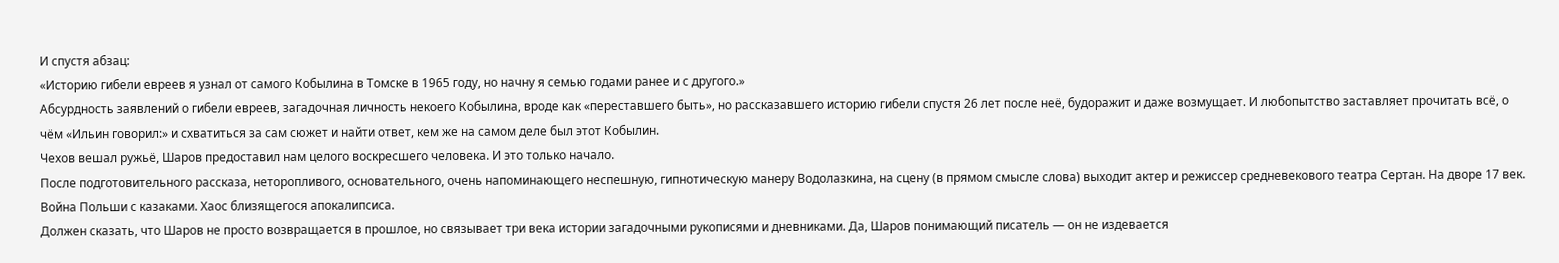И спустя абзац:
«Историю гибели евреев я узнал от самого Кобылина в Томске в 1965 году, но начну я семью годами ранее и с другого.»
Абсурдность заявлений о гибели евреев, загадочная личность некоего Кобылина, вроде как «переставшего быть», но рассказавшего историю гибели спустя 26 лет после неё, будоражит и даже возмущает. И любопытство заставляет прочитать всё, о чём «Ильин говорил:» и схватиться за сам сюжет и найти ответ, кем же на самом деле был этот Кобылин.
Чехов вешал ружьё, Шаров предоставил нам целого воскресшего человека. И это только начало.
После подготовительного рассказа, неторопливого, основательного, очень напоминающего неспешную, гипнотическую манеру Водолазкина, на сцену (в прямом смысле слова) выходит актер и режиссер средневекового театра Сертан. На дворе 17 век. Война Польши с казаками. Хаос близящегося апокалипсиса.
Должен сказать, что Шаров не просто возвращается в прошлое, но связывает три века истории загадочными рукописями и дневниками. Да, Шаров понимающий писатель — он не издевается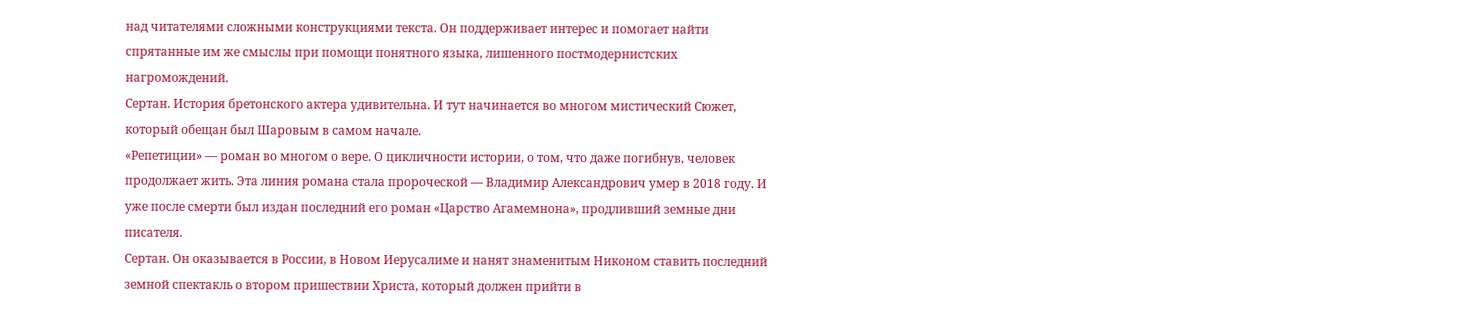над читателями сложными конструкциями текста. Он поддерживает интерес и помогает найти спрятанные им же смыслы при помощи понятного языка, лишенного постмодернистских нагромождений.
Сертан. История бретонского актера удивительна. И тут начинается во многом мистический Сюжет, который обещан был Шаровым в самом начале.
«Репетиции» — роман во многом о вере. О цикличности истории, о том, что даже погибнув, человек продолжает жить. Эта линия романа стала пророческой — Владимир Александрович умер в 2018 году. И уже после смерти был издан последний его роман «Царство Агамемнона», продливший земные дни писателя.
Сертан. Он оказывается в России, в Новом Иерусалиме и нанят знаменитым Никоном ставить последний земной спектакль о втором пришествии Христа, который должен прийти в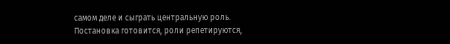самом деле и сыграть центральную роль.
Постановка готовится, роли репетируются,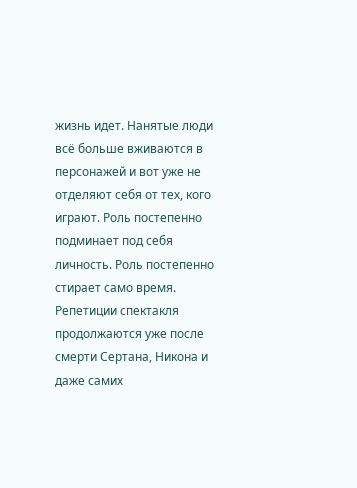жизнь идет. Нанятые люди всё больше вживаются в персонажей и вот уже не отделяют себя от тех, кого играют. Роль постепенно подминает под себя личность. Роль постепенно стирает само время. Репетиции спектакля продолжаются уже после смерти Сертана, Никона и даже самих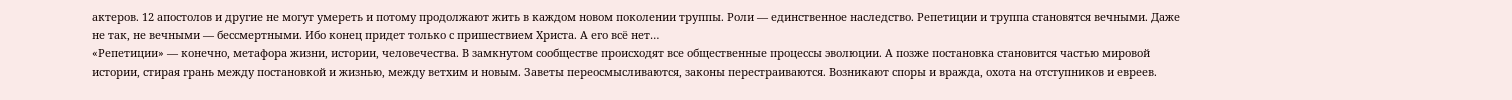актеров. 12 апостолов и другие не могут умереть и потому продолжают жить в каждом новом поколении труппы. Роли — единственное наследство. Репетиции и труппа становятся вечными. Даже не так, не вечными — бессмертными. Ибо конец придет только с пришествием Христа. А его всё нет…
«Репетиции» — конечно, метафора жизни, истории, человечества. В замкнутом сообществе происходят все общественные процессы эволюции. А позже постановка становится частью мировой истории, стирая грань между постановкой и жизнью, между ветхим и новым. Заветы переосмысливаются, законы перестраиваются. Возникают споры и вражда, охота на отступников и евреев.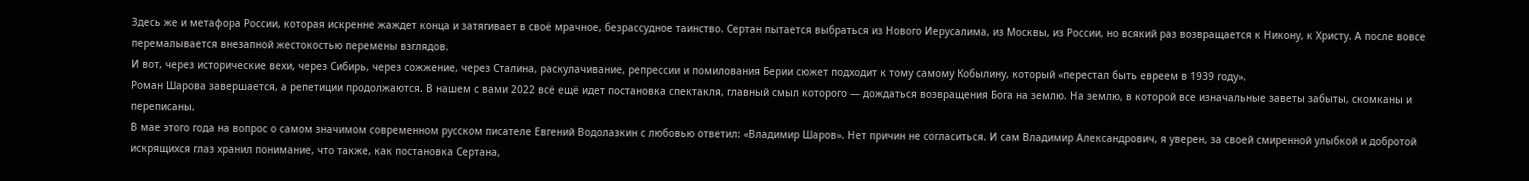Здесь же и метафора России, которая искренне жаждет конца и затягивает в своё мрачное, безрассудное таинство. Сертан пытается выбраться из Нового Иерусалима, из Москвы, из России, но всякий раз возвращается к Никону, к Христу. А после вовсе перемалывается внезапной жестокостью перемены взглядов.
И вот, через исторические вехи, через Сибирь, через сожжение, через Сталина, раскулачивание, репрессии и помилования Берии сюжет подходит к тому самому Кобылину, который «перестал быть евреем в 1939 году».
Роман Шарова завершается, а репетиции продолжаются. В нашем с вами 2022 всё ещё идет постановка спектакля, главный смыл которого — дождаться возвращения Бога на землю. На землю, в которой все изначальные заветы забыты, скомканы и переписаны.
В мае этого года на вопрос о самом значимом современном русском писателе Евгений Водолазкин с любовью ответил: «Владимир Шаров». Нет причин не согласиться. И сам Владимир Александрович, я уверен, за своей смиренной улыбкой и добротой искрящихся глаз хранил понимание, что также, как постановка Сертана,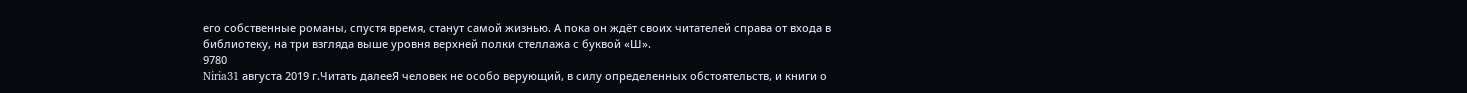его собственные романы, спустя время, станут самой жизнью. А пока он ждёт своих читателей справа от входа в библиотеку, на три взгляда выше уровня верхней полки стеллажа с буквой «Ш».
9780
Niria31 августа 2019 г.Читать далееЯ человек не особо верующий, в силу определенных обстоятельств, и книги о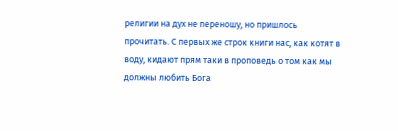религии на дух не переношу, но пришлось прочитать. С первых же строк книги нас, как котят в воду, кидают прям таки в проповедь о том как мы должны любить Бога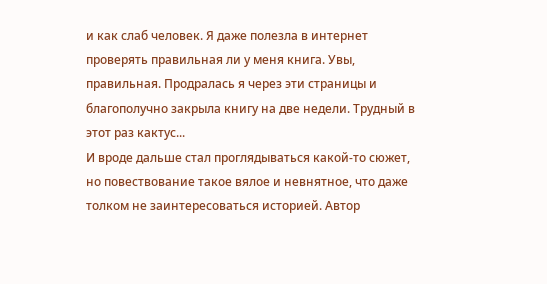и как слаб человек. Я даже полезла в интернет проверять правильная ли у меня книга. Увы, правильная. Продралась я через эти страницы и благополучно закрыла книгу на две недели. Трудный в этот раз кактус...
И вроде дальше стал проглядываться какой-то сюжет, но повествование такое вялое и невнятное, что даже толком не заинтересоваться историей. Автор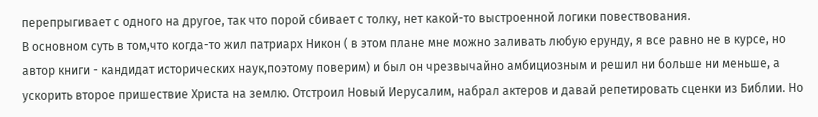перепрыгивает с одного на другое, так что порой сбивает с толку, нет какой-то выстроенной логики повествования.
В основном суть в том,что когда-то жил патриарх Никон ( в этом плане мне можно заливать любую ерунду, я все равно не в курсе, но автор книги - кандидат исторических наук,поэтому поверим) и был он чрезвычайно амбициозным и решил ни больше ни меньше, а ускорить второе пришествие Христа на землю. Отстроил Новый Иерусалим, набрал актеров и давай репетировать сценки из Библии. Но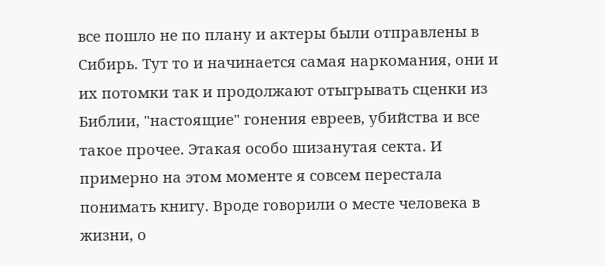все пошло не по плану и актеры были отправлены в Сибирь. Тут то и начинается самая наркомания, они и их потомки так и продолжают отыгрывать сценки из Библии, "настоящие" гонения евреев, убийства и все такое прочее. Этакая особо шизанутая секта. И примерно на этом моменте я совсем перестала понимать книгу. Вроде говорили о месте человека в жизни, о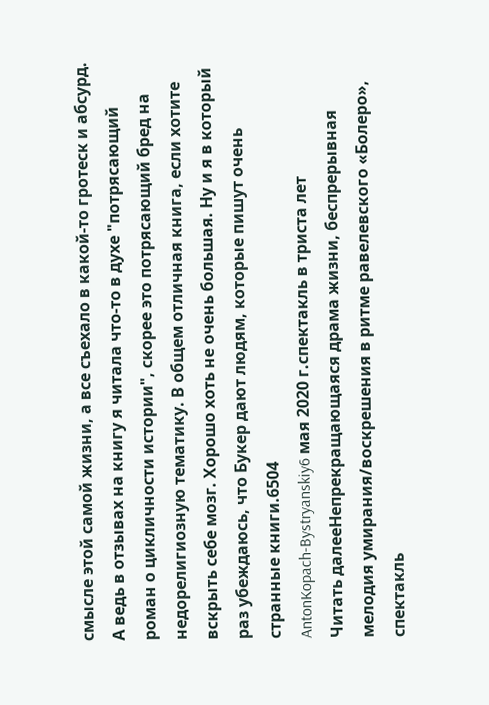смысле этой самой жизни, а все съехало в какой-то гротеск и абсурд. А ведь в отзывах на книгу я читала что-то в духе "потрясающий роман о цикличности истории", скорее это потрясающий бред на недорелигиозную тематику. В общем отличная книга, если хотите вскрыть себе мозг. Хорошо хоть не очень большая. Ну и я в который раз убеждаюсь, что Букер дают людям, которые пишут очень странные книги.6504
AntonKopach-Bystryanskiy6 мая 2020 г.спектакль в триста лет
Читать далееНепрекращающаяся драма жизни, беспрерывная мелодия умирания/воскрешения в ритме равелевского «Болеро», спектакль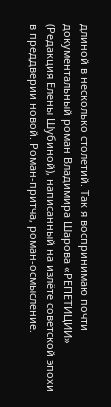длиной в несколько столетий. Так я воспринимаю почти документальный роман Владимира Шарова «РЕПЕТИЦИИ» (Редакция Елены Шубиной), написанный на излёте советской эпохи в преддверии новой. Роман-притча, роман-осмысление.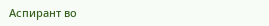Аспирант во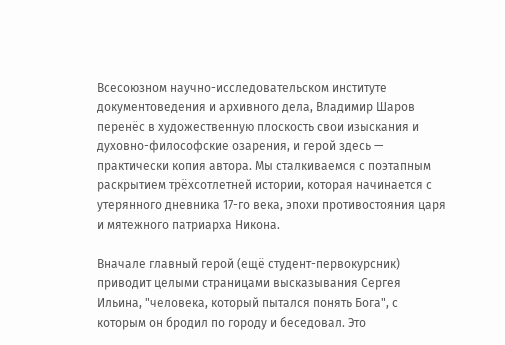Всесоюзном научно-исследовательском институте документоведения и архивного дела, Владимир Шаров перенёс в художественную плоскость свои изыскания и духовно-философские озарения, и герой здесь — практически копия автора. Мы сталкиваемся с поэтапным раскрытием трёхсотлетней истории, которая начинается с утерянного дневника 17-го века, эпохи противостояния царя и мятежного патриарха Никона.

Вначале главный герой (ещё студент-первокурсник) приводит целыми страницами высказывания Сергея Ильина, "человека, который пытался понять Бога", с которым он бродил по городу и беседовал. Это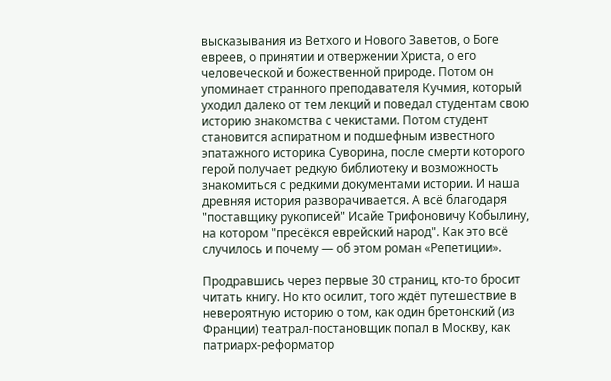высказывания из Ветхого и Нового Заветов, о Боге евреев, о принятии и отвержении Христа, о его человеческой и божественной природе. Потом он упоминает странного преподавателя Кучмия, который уходил далеко от тем лекций и поведал студентам свою историю знакомства с чекистами. Потом студент становится аспиратном и подшефным известного эпатажного историка Суворина, после смерти которого герой получает редкую библиотеку и возможность знакомиться с редкими документами истории. И наша древняя история разворачивается. А всё благодаря "поставщику рукописей" Исайе Трифоновичу Кобылину, на котором "пресёкся еврейский народ". Как это всё случилось и почему — об этом роман «Репетиции».

Продравшись через первые 30 страниц, кто-то бросит читать книгу. Но кто осилит, того ждёт путешествие в невероятную историю о том, как один бретонский (из Франции) театрал-постановщик попал в Москву, как патриарх-реформатор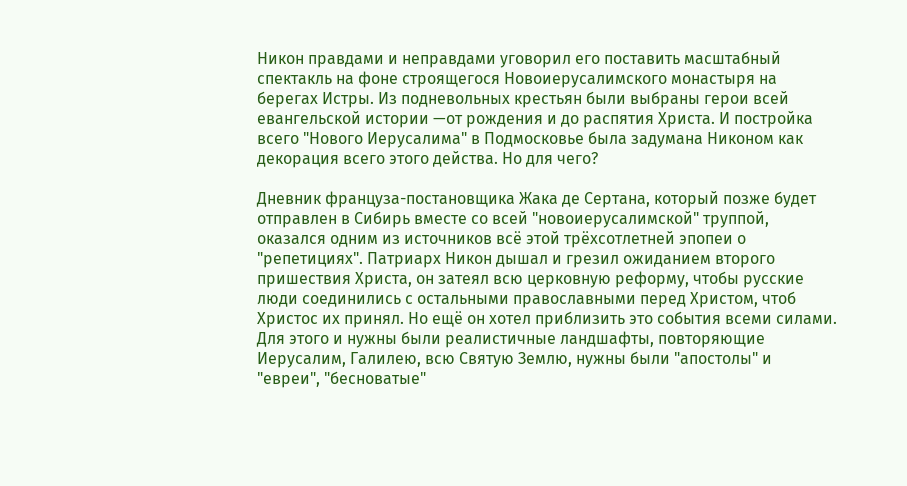Никон правдами и неправдами уговорил его поставить масштабный спектакль на фоне строящегося Новоиерусалимского монастыря на берегах Истры. Из подневольных крестьян были выбраны герои всей евангельской истории —от рождения и до распятия Христа. И постройка всего "Нового Иерусалима" в Подмосковье была задумана Никоном как декорация всего этого действа. Но для чего?

Дневник француза-постановщика Жака де Сертана, который позже будет отправлен в Сибирь вместе со всей "новоиерусалимской" труппой, оказался одним из источников всё этой трёхсотлетней эпопеи о "репетициях". Патриарх Никон дышал и грезил ожиданием второго пришествия Христа, он затеял всю церковную реформу, чтобы русские люди соединились с остальными православными перед Христом, чтоб Христос их принял. Но ещё он хотел приблизить это события всеми силами. Для этого и нужны были реалистичные ландшафты, повторяющие Иерусалим, Галилею, всю Святую Землю, нужны были "апостолы" и "евреи", "бесноватые"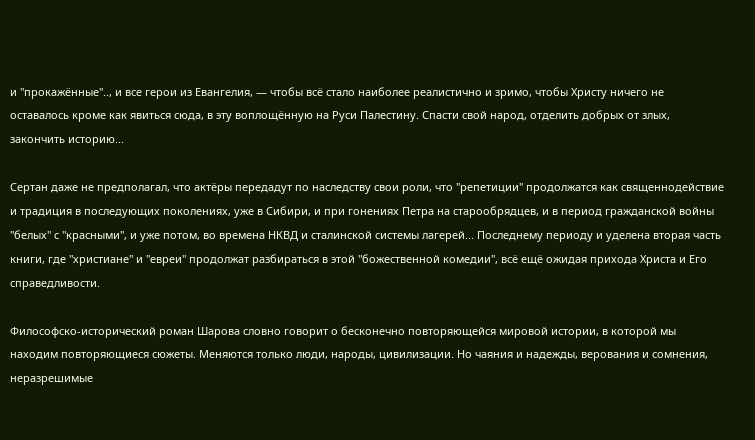и "прокажённые".., и все герои из Евангелия, — чтобы всё стало наиболее реалистично и зримо, чтобы Христу ничего не оставалось кроме как явиться сюда, в эту воплощённую на Руси Палестину. Спасти свой народ, отделить добрых от злых, закончить историю...

Сертан даже не предполагал, что актёры передадут по наследству свои роли, что "репетиции" продолжатся как священнодействие и традиция в последующих поколениях, уже в Сибири, и при гонениях Петра на старообрядцев, и в период гражданской войны "белых" с "красными", и уже потом, во времена НКВД и сталинской системы лагерей... Последнему периоду и уделена вторая часть книги, где "христиане" и "евреи" продолжат разбираться в этой "божественной комедии", всё ещё ожидая прихода Христа и Его справедливости.

Философско-исторический роман Шарова словно говорит о бесконечно повторяющейся мировой истории, в которой мы находим повторяющиеся сюжеты. Меняются только люди, народы, цивилизации. Но чаяния и надежды, верования и сомнения, неразрешимые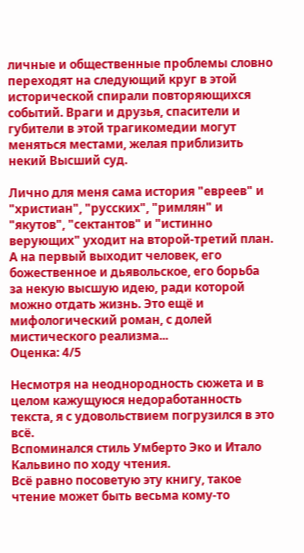личные и общественные проблемы словно переходят на следующий круг в этой исторической спирали повторяющихся событий. Враги и друзья, спасители и губители в этой трагикомедии могут меняться местами, желая приблизить некий Высший суд.

Лично для меня сама история "евреев" и "христиан", "русских", "римлян" и "якутов", "сектантов" и "истинно верующих" уходит на второй-третий план. А на первый выходит человек, его божественное и дьявольское, его борьба за некую высшую идею, ради которой можно отдать жизнь. Это ещё и мифологический роман, с долей мистического реализма...
Оценка: 4/5

Несмотря на неоднородность сюжета и в целом кажущуюся недоработанность текста, я с удовольствием погрузился в это всё.
Вспоминался стиль Умберто Эко и Итало Кальвино по ходу чтения.
Всё равно посоветую эту книгу, такое чтение может быть весьма кому-то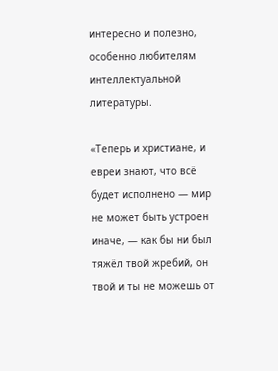интересно и полезно, особенно любителям интеллектуальной литературы.

«Теперь и христиане, и евреи знают, что всё будет исполнено — мир не может быть устроен иначе, — как бы ни был тяжёл твой жребий, он твой и ты не можешь от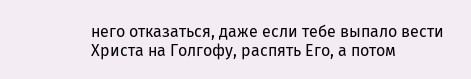него отказаться, даже если тебе выпало вести Христа на Голгофу, распять Его, а потом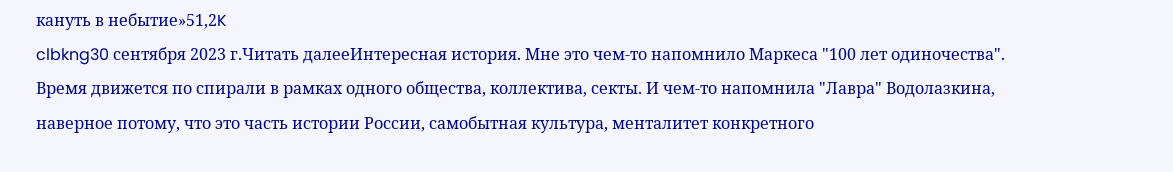кануть в небытие»51,2K
clbkng30 сентября 2023 г.Читать далееИнтересная история. Мне это чем-то напомнило Маркеса "100 лет одиночества". Время движется по спирали в рамках одного общества, коллектива, секты. И чем-то напомнила "Лавра" Водолазкина, наверное потому, что это часть истории России, самобытная культура, менталитет конкретного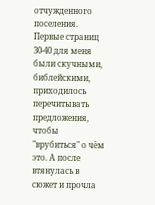отчужденного поселения.
Первые страниц 30-40 для меня были скучными, библейскими, приходилось перечитывать предложения, чтобы "врубиться" о чём это. А после втянулась в сюжет и прочла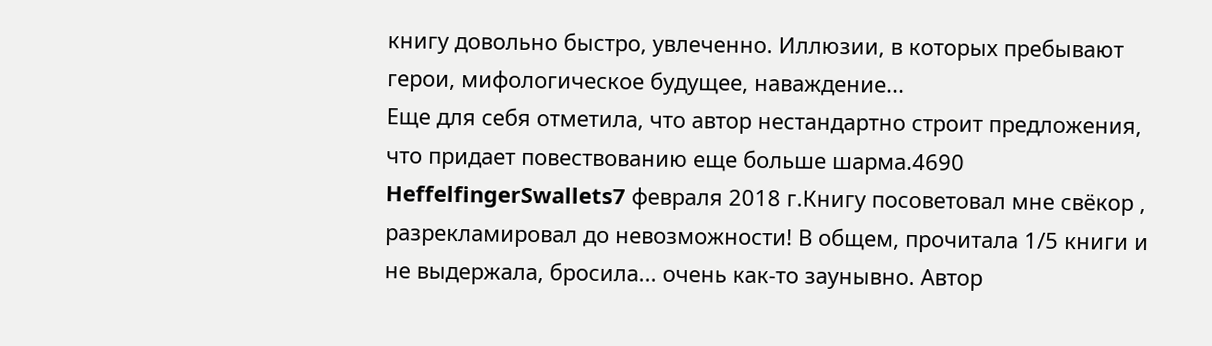книгу довольно быстро, увлеченно. Иллюзии, в которых пребывают герои, мифологическое будущее, наваждение...
Еще для себя отметила, что автор нестандартно строит предложения, что придает повествованию еще больше шарма.4690
HeffelfingerSwallets7 февраля 2018 г.Книгу посоветовал мне свёкор , разрекламировал до невозможности! В общем, прочитала 1/5 книги и не выдержала, бросила... очень как-то заунывно. Автор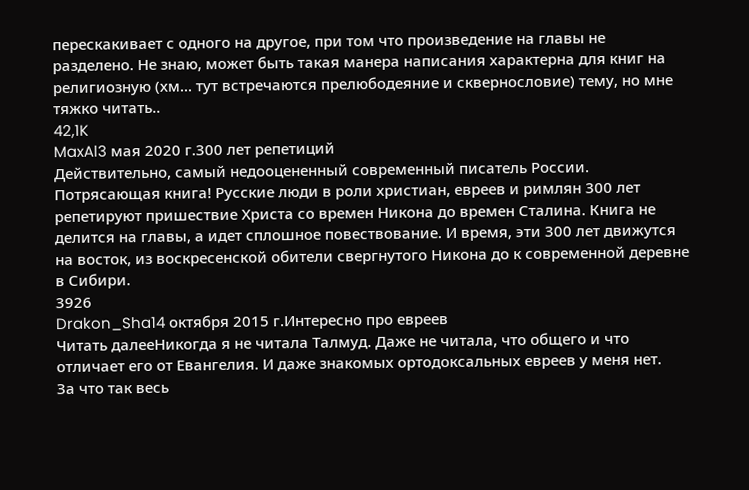перескакивает с одного на другое, при том что произведение на главы не разделено. Не знаю, может быть такая манера написания характерна для книг на религиозную (хм... тут встречаются прелюбодеяние и сквернословие) тему, но мне тяжко читать..
42,1K
MaxAl3 мая 2020 г.300 лет репетиций
Действительно, самый недооцененный современный писатель России. Потрясающая книга! Русские люди в роли христиан, евреев и римлян 300 лет репетируют пришествие Христа со времен Никона до времен Сталина. Книга не делится на главы, а идет сплошное повествование. И время, эти 300 лет движутся на восток, из воскресенской обители свергнутого Никона до к современной деревне в Сибири.
3926
Drakon_Sha14 октября 2015 г.Интересно про евреев
Читать далееНикогда я не читала Талмуд. Даже не читала, что общего и что отличает его от Евангелия. И даже знакомых ортодоксальных евреев у меня нет.
За что так весь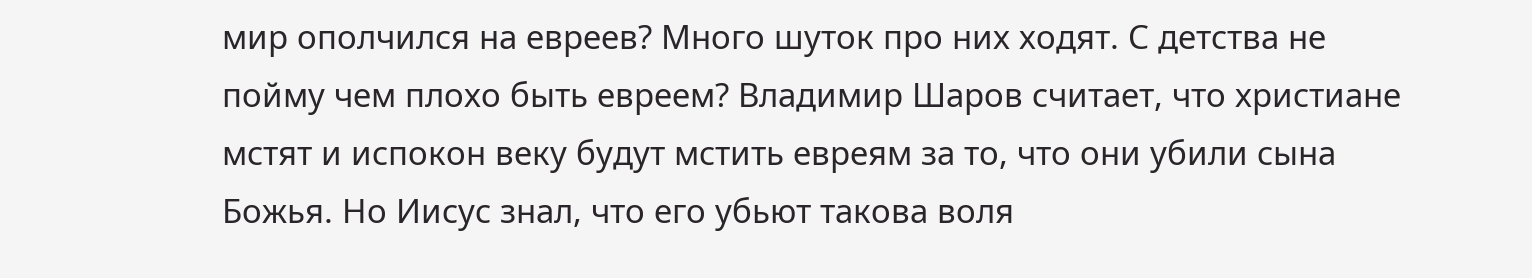мир ополчился на евреев? Много шуток про них ходят. С детства не пойму чем плохо быть евреем? Владимир Шаров считает, что христиане мстят и испокон веку будут мстить евреям за то, что они убили сына Божья. Но Иисус знал, что его убьют такова воля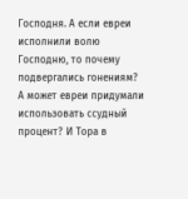Господня. А если евреи исполнили волю Господню, то почему подвергались гонениям?
А может евреи придумали использовать ссудный процент? И Тора в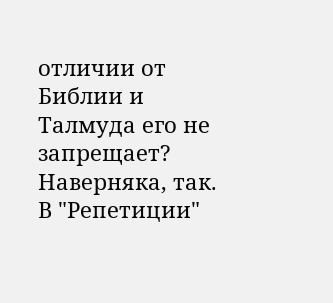отличии от Библии и Талмуда его не запрещает? Наверняка, так.
В "Репетиции"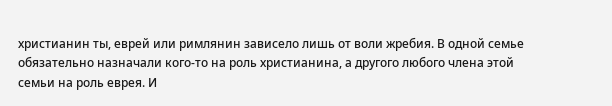христианин ты, еврей или римлянин зависело лишь от воли жребия. В одной семье обязательно назначали кого-то на роль христианина, а другого любого члена этой семьи на роль еврея. И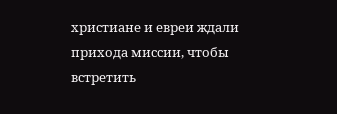христиане и евреи ждали прихода миссии, чтобы встретить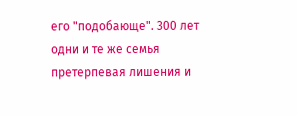его "подобающе". 300 лет одни и те же семья претерпевая лишения и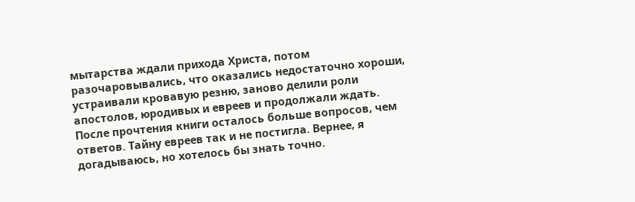мытарства ждали прихода Христа, потом разочаровывались, что оказались недостаточно хороши, устраивали кровавую резню, заново делили роли апостолов, юродивых и евреев и продолжали ждать.
После прочтения книги осталось больше вопросов, чем ответов. Тайну евреев так и не постигла. Вернее, я догадываюсь, но хотелось бы знать точно.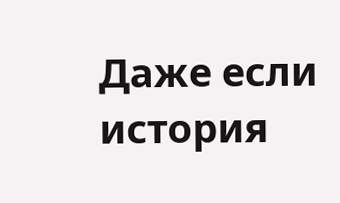Даже если история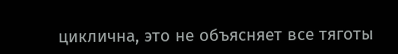циклична, это не объясняет все тяготы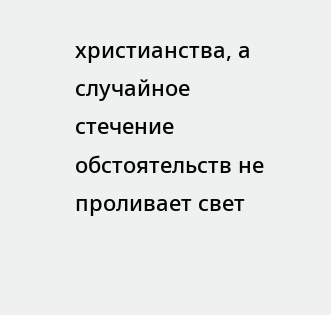христианства, а случайное стечение обстоятельств не проливает свет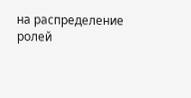на распределение ролей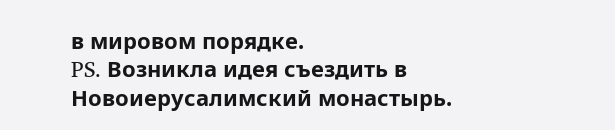в мировом порядке.
PS. Возникла идея съездить в Новоиерусалимский монастырь.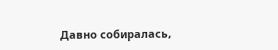Давно собиралась,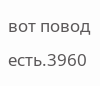вот повод есть.3960